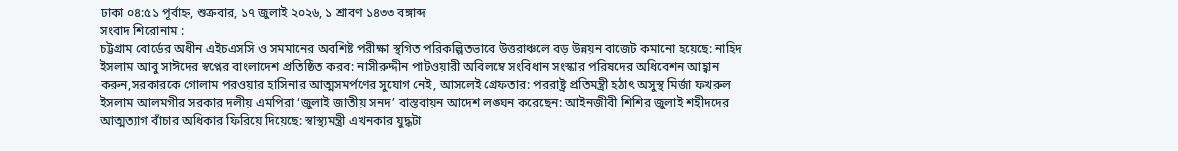ঢাকা ০৪:৫১ পূর্বাহ্ন, শুক্রবার, ১৭ জুলাই ২০২৬, ১ শ্রাবণ ১৪৩৩ বঙ্গাব্দ
সংবাদ শিরোনাম :
চট্টগ্রাম বোর্ডের অধীন এইচএসসি ও সমমানের অবশিষ্ট পরীক্ষা স্থগিত পরিকল্পিতভাবে উত্তরাঞ্চলে বড় উন্নয়ন বাজেট কমানো হয়েছে: নাহিদ ইসলাম আবু সাঈদের স্বপ্নের বাংলাদেশ প্রতিষ্ঠিত করব: নাসীরুদ্দীন পাটওয়ারী অবিলম্বে সংবিধান সংস্কার পরিষদের অধিবেশন আহ্বান করুন,সরকারকে গোলাম পরওয়ার হাসিনার আত্মসমর্পণের সুযোগ নেই, আসলেই গ্রেফতার: পররাষ্ট্র প্রতিমন্ত্রী হঠাৎ অসুস্থ মির্জা ফখরুল ইসলাম আলমগীর সরকার দলীয় এমপিরা ‘জুলাই জাতীয় সনদ’ বাস্তবায়ন আদেশ লঙ্ঘন করেছেন: আইনজীবী শিশির জুলাই শহীদদের আত্মত্যাগ বাঁচার অধিকার ফিরিয়ে দিয়েছে: স্বাস্থ্যমন্ত্রী এখনকার যুদ্ধটা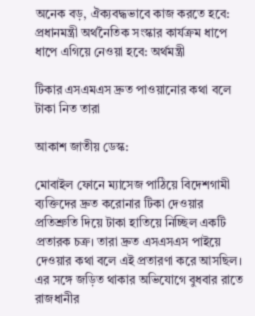অনেক বড়, ঐক্যবদ্ধভাবে কাজ করতে হবে: প্রধানমন্ত্রী অর্থনৈতিক সংস্কার কার্যক্রম ধাপে ধাপে এগিয়ে নেওয়া হবে: অর্থমন্ত্রী

টিকার এসএমএস দ্রুত পাওয়ানোর কথা বলে টাকা নিত তারা

আকাশ জাতীয় ডেস্ক:

মোবাইল ফোনে ম্যাসেজ পাঠিয়ে বিদেশগামী ব্যক্তিদের দ্রুত করোনার টিকা দেওয়ার প্রতিশ্রুতি দিয়ে টাকা হাতিয়ে নিচ্ছিল একটি প্রতারক চক্র। তারা দ্রুত এসএসএস পাইয়ে দেওয়ার কথা বলে এই প্রতারণা করে আসছিল। এর সঙ্গে জড়িত থাকার অভিযোগে বুধবার রাতে রাজধানীর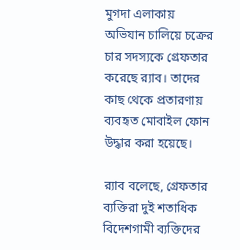মুগদা এলাকায় অভিযান চালিয়ে চক্রের চার সদস্যকে গ্রেফতার করেছে র‌্যাব। তাদের কাছ থেকে প্রতারণায় ব্যবহৃত মোবাইল ফোন উদ্ধার করা হয়েছে।

র‌্যাব বলেছে, গ্রেফতার ব্যক্তিরা দুই শতাধিক বিদেশগামী ব্যক্তিদের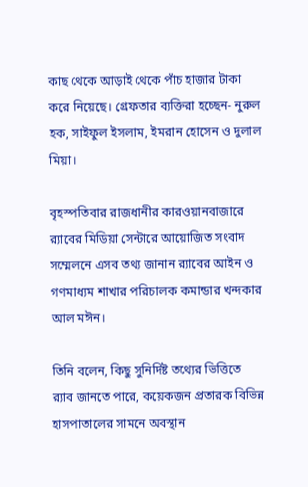কাছ থেকে আড়াই থেকে পাঁচ হাজার টাকা করে নিয়েছে। গ্রেফতার ব্যক্তিরা হচ্ছেন- নুরুল হক, সাইফুল ইসলাম, ইমরান হোসেন ও দুলাল মিয়া।

বৃহস্পতিবার রাজধানীর কারওয়ানবাজারে র‌্যাবের মিডিয়া সেন্টারে আয়োজিত সংবাদ সম্মেলনে এসব তথ্য জানান র‌্যাবের আইন ও গণমাধ্যম শাখার পরিচালক কমান্ডার খন্দকার আল মঈন।

তিনি বলেন, কিছু সুনির্দিষ্ট তথ্যের ভিত্তিতে র‌্যাব জানতে পারে, কয়েকজন প্রতারক বিভিন্ন হাসপাতালের সামনে অবস্থান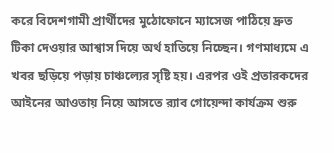করে বিদেশগামী প্রার্থীদের মুঠোফোনে ম্যাসেজ পাঠিয়ে দ্রুত টিকা দেওয়ার আশ্বাস দিয়ে অর্থ হাতিয়ে নিচ্ছেন। গণমাধ্যমে এ খবর ছড়িয়ে পড়ায় চাঞ্চল্যের সৃষ্টি হয়। এরপর ওই প্রতারকদের আইনের আওতায় নিয়ে আসতে র‌্যাব গোয়েন্দা কার্যক্রম শুরু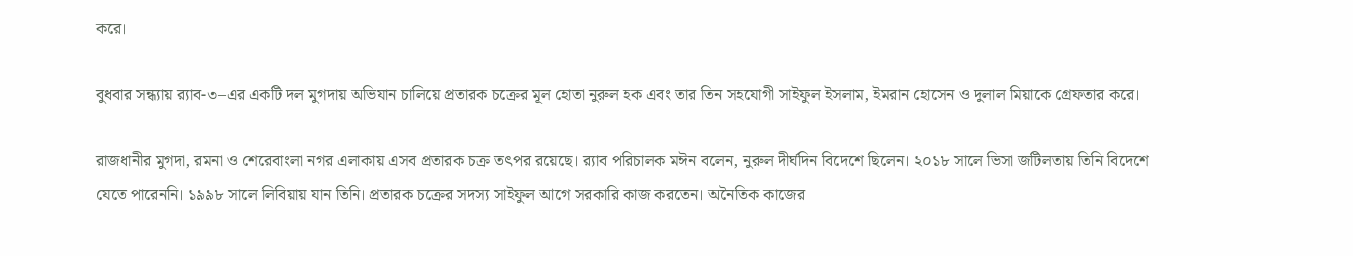করে।

বুধবার সন্ধ্যায় র‌্যাব-৩–এর একটি দল মুগদায় অভিযান চালিয়ে প্রতারক চক্রের মূল হোতা নুরুল হক এবং তার তিন সহযোগী সাইফুল ইসলাম, ইমরান হোসেন ও দুলাল মিয়াকে গ্রেফতার করে।

রাজধানীর মুগদা, রমনা ও শেরেবাংলা নগর এলাকায় এসব প্রতারক চক্র তৎপর রয়েছে। র‌্যাব পরিচালক মঈন বলেন, নুরুল দীর্ঘদিন বিদেশে ছিলেন। ২০১৮ সালে ভিসা জটিলতায় তিনি বিদেশে যেতে পারেননি। ১৯৯৮ সালে লিবিয়ায় যান তিনি। প্রতারক চক্রের সদস্য সাইফুল আগে সরকারি কাজ করতেন। অনৈতিক কাজের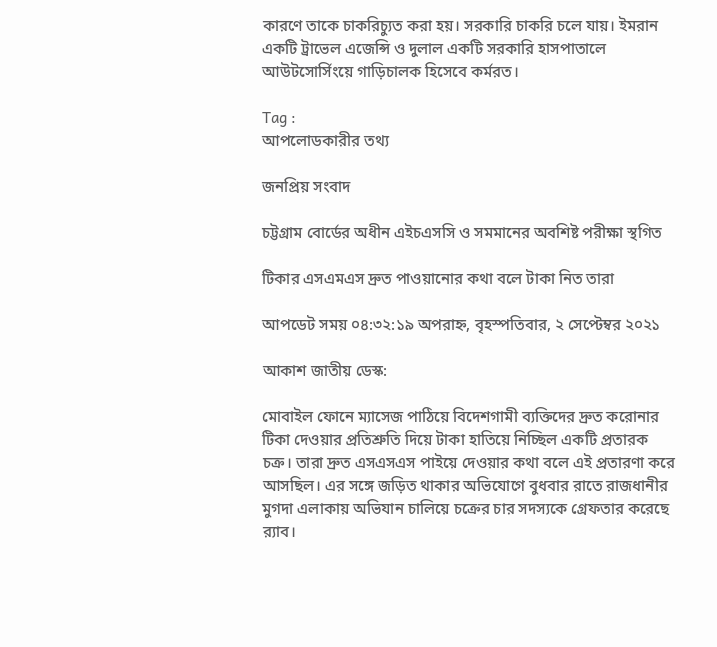কারণে তাকে চাকরিচ্যুত করা হয়। সরকারি চাকরি চলে যায়। ইমরান একটি ট্রাভেল এজেন্সি ও দুলাল একটি সরকারি হাসপাতালে আউটসোর্সিংয়ে গাড়িচালক হিসেবে কর্মরত।

Tag :
আপলোডকারীর তথ্য

জনপ্রিয় সংবাদ

চট্টগ্রাম বোর্ডের অধীন এইচএসসি ও সমমানের অবশিষ্ট পরীক্ষা স্থগিত

টিকার এসএমএস দ্রুত পাওয়ানোর কথা বলে টাকা নিত তারা

আপডেট সময় ০৪:৩২:১৯ অপরাহ্ন, বৃহস্পতিবার, ২ সেপ্টেম্বর ২০২১

আকাশ জাতীয় ডেস্ক:

মোবাইল ফোনে ম্যাসেজ পাঠিয়ে বিদেশগামী ব্যক্তিদের দ্রুত করোনার টিকা দেওয়ার প্রতিশ্রুতি দিয়ে টাকা হাতিয়ে নিচ্ছিল একটি প্রতারক চক্র। তারা দ্রুত এসএসএস পাইয়ে দেওয়ার কথা বলে এই প্রতারণা করে আসছিল। এর সঙ্গে জড়িত থাকার অভিযোগে বুধবার রাতে রাজধানীর মুগদা এলাকায় অভিযান চালিয়ে চক্রের চার সদস্যকে গ্রেফতার করেছে র‌্যাব।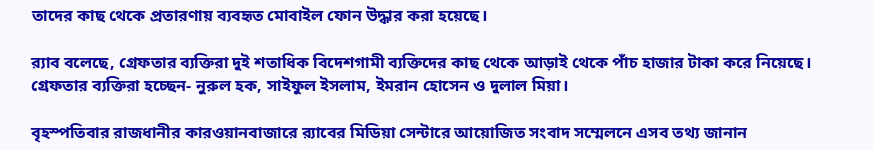তাদের কাছ থেকে প্রতারণায় ব্যবহৃত মোবাইল ফোন উদ্ধার করা হয়েছে।

র‌্যাব বলেছে, গ্রেফতার ব্যক্তিরা দুই শতাধিক বিদেশগামী ব্যক্তিদের কাছ থেকে আড়াই থেকে পাঁচ হাজার টাকা করে নিয়েছে। গ্রেফতার ব্যক্তিরা হচ্ছেন- নুরুল হক, সাইফুল ইসলাম, ইমরান হোসেন ও দুলাল মিয়া।

বৃহস্পতিবার রাজধানীর কারওয়ানবাজারে র‌্যাবের মিডিয়া সেন্টারে আয়োজিত সংবাদ সম্মেলনে এসব তথ্য জানান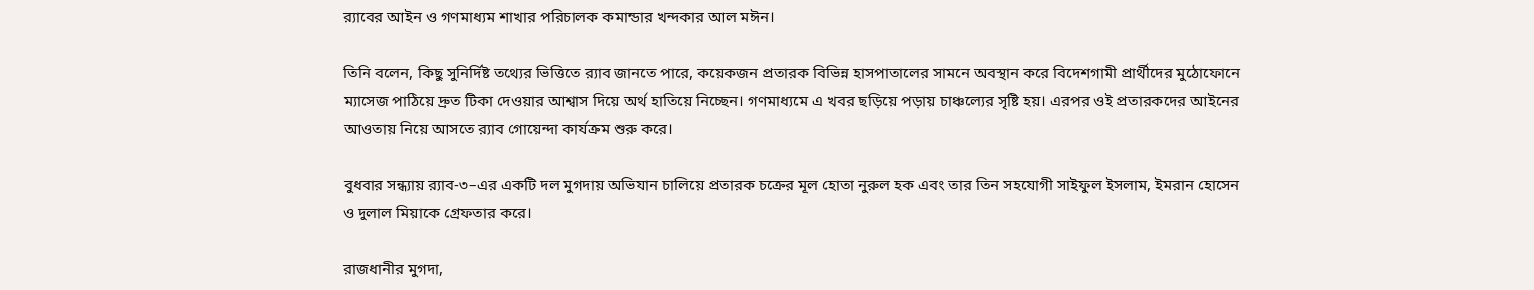র‌্যাবের আইন ও গণমাধ্যম শাখার পরিচালক কমান্ডার খন্দকার আল মঈন।

তিনি বলেন, কিছু সুনির্দিষ্ট তথ্যের ভিত্তিতে র‌্যাব জানতে পারে, কয়েকজন প্রতারক বিভিন্ন হাসপাতালের সামনে অবস্থান করে বিদেশগামী প্রার্থীদের মুঠোফোনে ম্যাসেজ পাঠিয়ে দ্রুত টিকা দেওয়ার আশ্বাস দিয়ে অর্থ হাতিয়ে নিচ্ছেন। গণমাধ্যমে এ খবর ছড়িয়ে পড়ায় চাঞ্চল্যের সৃষ্টি হয়। এরপর ওই প্রতারকদের আইনের আওতায় নিয়ে আসতে র‌্যাব গোয়েন্দা কার্যক্রম শুরু করে।

বুধবার সন্ধ্যায় র‌্যাব-৩–এর একটি দল মুগদায় অভিযান চালিয়ে প্রতারক চক্রের মূল হোতা নুরুল হক এবং তার তিন সহযোগী সাইফুল ইসলাম, ইমরান হোসেন ও দুলাল মিয়াকে গ্রেফতার করে।

রাজধানীর মুগদা,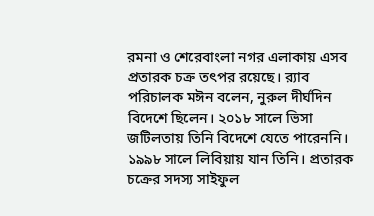রমনা ও শেরেবাংলা নগর এলাকায় এসব প্রতারক চক্র তৎপর রয়েছে। র‌্যাব পরিচালক মঈন বলেন, নুরুল দীর্ঘদিন বিদেশে ছিলেন। ২০১৮ সালে ভিসা জটিলতায় তিনি বিদেশে যেতে পারেননি। ১৯৯৮ সালে লিবিয়ায় যান তিনি। প্রতারক চক্রের সদস্য সাইফুল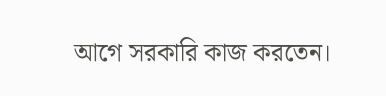আগে সরকারি কাজ করতেন।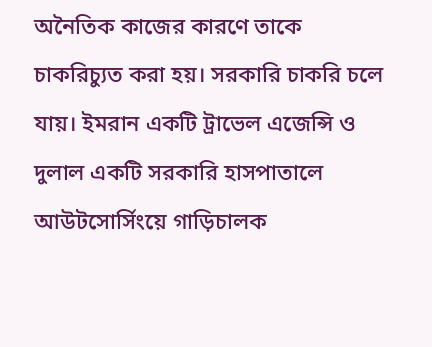অনৈতিক কাজের কারণে তাকে চাকরিচ্যুত করা হয়। সরকারি চাকরি চলে যায়। ইমরান একটি ট্রাভেল এজেন্সি ও দুলাল একটি সরকারি হাসপাতালে আউটসোর্সিংয়ে গাড়িচালক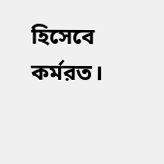হিসেবে কর্মরত।